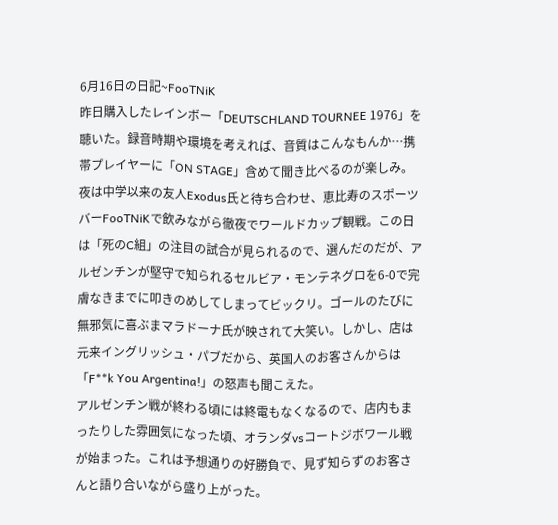6月16日の日記~FooTNiK
昨日購入したレインボー「DEUTSCHLAND TOURNEE 1976」を聴いた。録音時期や環境を考えれば、音質はこんなもんか…携帯プレイヤーに「ON STAGE」含めて聞き比べるのが楽しみ。
夜は中学以来の友人Exodus氏と待ち合わせ、恵比寿のスポーツバーFooTNiKで飲みながら徹夜でワールドカップ観戦。この日は「死のC組」の注目の試合が見られるので、選んだのだが、アルゼンチンが堅守で知られるセルビア・モンテネグロを6-0で完膚なきまでに叩きのめしてしまってビックリ。ゴールのたびに無邪気に喜ぶまマラドーナ氏が映されて大笑い。しかし、店は元来イングリッシュ・パブだから、英国人のお客さんからは「F**k You Argentina!」の怒声も聞こえた。
アルゼンチン戦が終わる頃には終電もなくなるので、店内もまったりした雰囲気になった頃、オランダvsコートジボワール戦が始まった。これは予想通りの好勝負で、見ず知らずのお客さんと語り合いながら盛り上がった。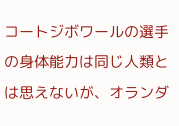コートジボワールの選手の身体能力は同じ人類とは思えないが、オランダ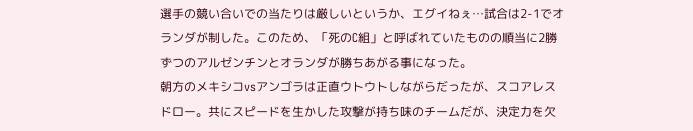選手の競い合いでの当たりは厳しいというか、エグイねぇ…試合は2-1でオランダが制した。このため、「死のC組」と呼ばれていたものの順当に2勝ずつのアルゼンチンとオランダが勝ちあがる事になった。
朝方のメキシコvsアンゴラは正直ウトウトしながらだったが、スコアレスドロー。共にスピードを生かした攻撃が持ち味のチームだが、決定力を欠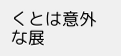くとは意外な展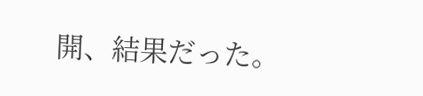開、結果だった。